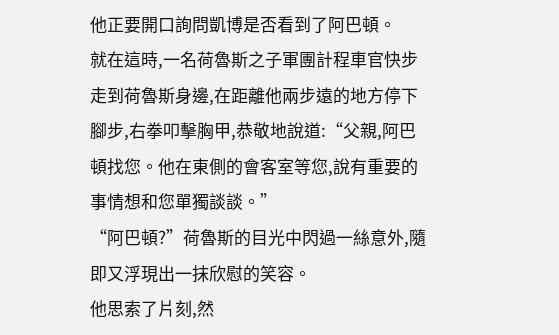他正要開口詢問凱博是否看到了阿巴頓。
就在這時,一名荷魯斯之子軍團計程車官快步走到荷魯斯身邊,在距離他兩步遠的地方停下腳步,右拳叩擊胸甲,恭敬地說道:“父親,阿巴頓找您。他在東側的會客室等您,說有重要的事情想和您單獨談談。”
“阿巴頓?”荷魯斯的目光中閃過一絲意外,隨即又浮現出一抹欣慰的笑容。
他思索了片刻,然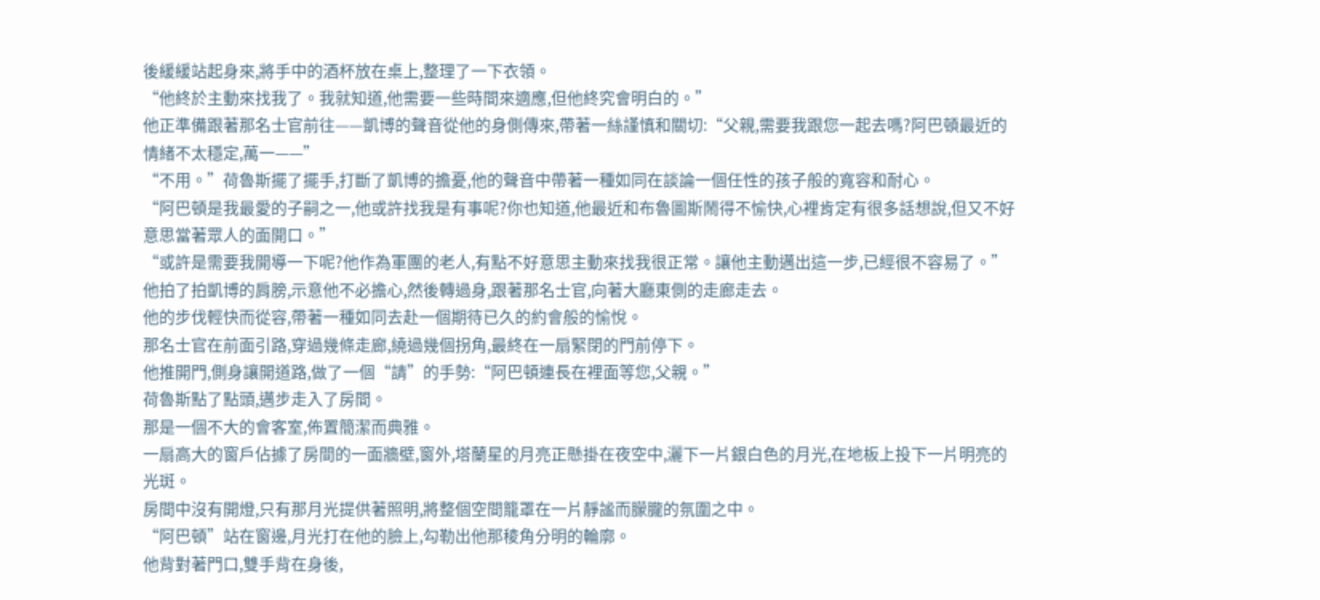後緩緩站起身來,將手中的酒杯放在桌上,整理了一下衣領。
“他終於主動來找我了。我就知道,他需要一些時間來適應,但他終究會明白的。”
他正準備跟著那名士官前往——凱博的聲音從他的身側傳來,帶著一絲謹慎和關切:“父親,需要我跟您一起去嗎?阿巴頓最近的情緒不太穩定,萬一——”
“不用。”荷魯斯擺了擺手,打斷了凱博的擔憂,他的聲音中帶著一種如同在談論一個任性的孩子般的寬容和耐心。
“阿巴頓是我最愛的子嗣之一,他或許找我是有事呢?你也知道,他最近和布魯圖斯鬧得不愉快,心裡肯定有很多話想說,但又不好意思當著眾人的面開口。”
“或許是需要我開導一下呢?他作為軍團的老人,有點不好意思主動來找我很正常。讓他主動邁出這一步,已經很不容易了。”
他拍了拍凱博的肩膀,示意他不必擔心,然後轉過身,跟著那名士官,向著大廳東側的走廊走去。
他的步伐輕快而從容,帶著一種如同去赴一個期待已久的約會般的愉悅。
那名士官在前面引路,穿過幾條走廊,繞過幾個拐角,最終在一扇緊閉的門前停下。
他推開門,側身讓開道路,做了一個“請”的手勢:“阿巴頓連長在裡面等您,父親。”
荷魯斯點了點頭,邁步走入了房間。
那是一個不大的會客室,佈置簡潔而典雅。
一扇高大的窗戶佔據了房間的一面牆壁,窗外,塔蘭星的月亮正懸掛在夜空中,灑下一片銀白色的月光,在地板上投下一片明亮的光斑。
房間中沒有開燈,只有那月光提供著照明,將整個空間籠罩在一片靜謐而朦朧的氛圍之中。
“阿巴頓”站在窗邊,月光打在他的臉上,勾勒出他那稜角分明的輪廓。
他背對著門口,雙手背在身後,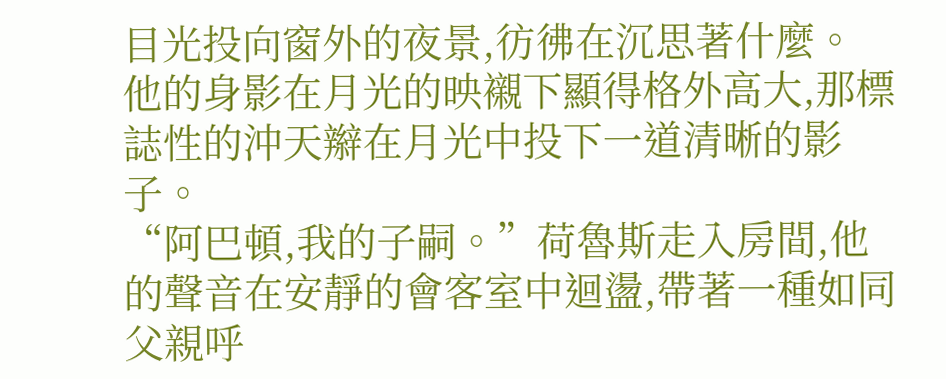目光投向窗外的夜景,彷彿在沉思著什麼。
他的身影在月光的映襯下顯得格外高大,那標誌性的沖天辮在月光中投下一道清晰的影子。
“阿巴頓,我的子嗣。”荷魯斯走入房間,他的聲音在安靜的會客室中迴盪,帶著一種如同父親呼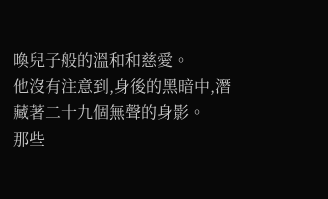喚兒子般的溫和和慈愛。
他沒有注意到,身後的黑暗中,潛藏著二十九個無聲的身影。
那些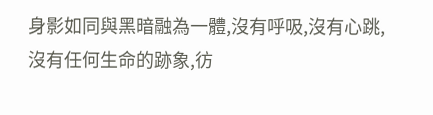身影如同與黑暗融為一體,沒有呼吸,沒有心跳,沒有任何生命的跡象,彷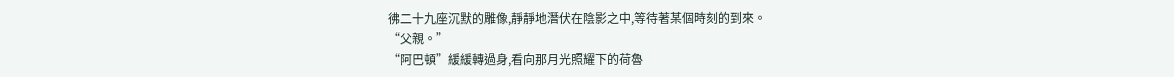彿二十九座沉默的雕像,靜靜地潛伏在陰影之中,等待著某個時刻的到來。
“父親。”
“阿巴頓”緩緩轉過身,看向那月光照耀下的荷魯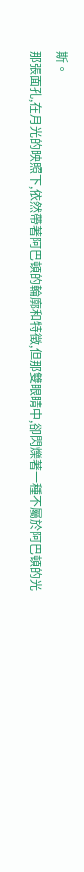斯。
那張面孔,在月光的映照下,依然帶著阿巴頓的輪廓和特徵,但那雙眼睛中,卻閃爍著一種不屬於阿巴頓的光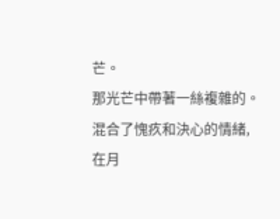芒。
那光芒中帶著一絲複雜的。混合了愧疚和決心的情緒,在月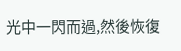光中一閃而過,然後恢復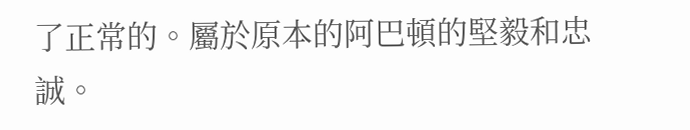了正常的。屬於原本的阿巴頓的堅毅和忠誠。